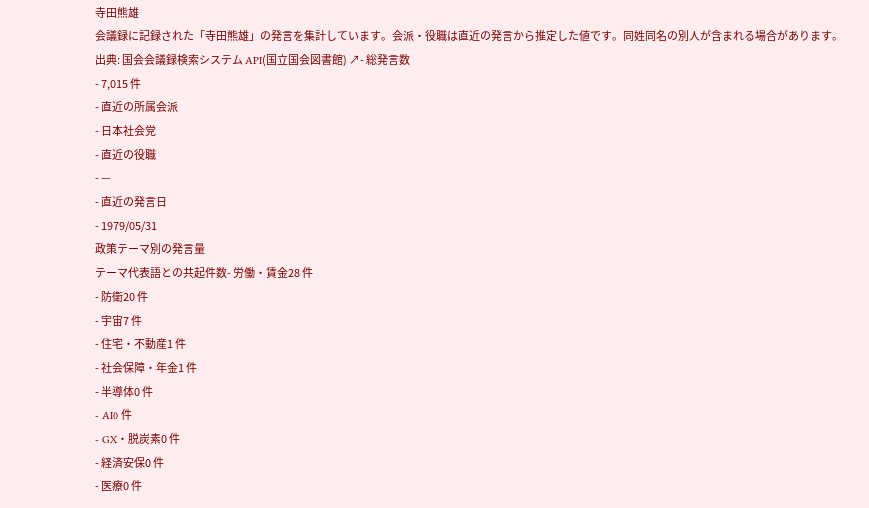寺田熊雄
会議録に記録された「寺田熊雄」の発言を集計しています。会派・役職は直近の発言から推定した値です。同姓同名の別人が含まれる場合があります。
出典: 国会会議録検索システム API(国立国会図書館) ↗- 総発言数
- 7,015 件
- 直近の所属会派
- 日本社会党
- 直近の役職
- —
- 直近の発言日
- 1979/05/31
政策テーマ別の発言量
テーマ代表語との共起件数- 労働・賃金28 件
- 防衛20 件
- 宇宙7 件
- 住宅・不動産1 件
- 社会保障・年金1 件
- 半導体0 件
- AI0 件
- GX・脱炭素0 件
- 経済安保0 件
- 医療0 件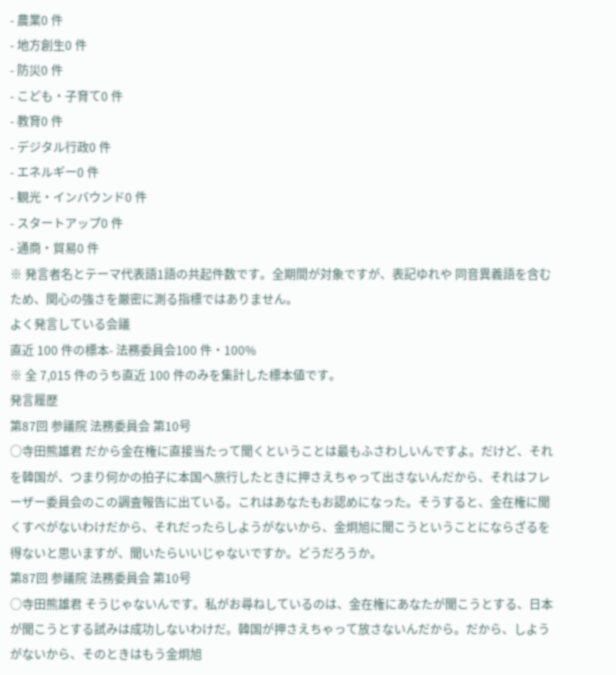- 農業0 件
- 地方創生0 件
- 防災0 件
- こども・子育て0 件
- 教育0 件
- デジタル行政0 件
- エネルギー0 件
- 観光・インバウンド0 件
- スタートアップ0 件
- 通商・貿易0 件
※ 発言者名とテーマ代表語1語の共起件数です。全期間が対象ですが、表記ゆれや 同音異義語を含むため、関心の強さを厳密に測る指標ではありません。
よく発言している会議
直近 100 件の標本- 法務委員会100 件・100%
※ 全 7,015 件のうち直近 100 件のみを集計した標本値です。
発言履歴
第87回 参議院 法務委員会 第10号
○寺田熊雄君 だから金在権に直接当たって聞くということは最もふさわしいんですよ。だけど、それを韓国が、つまり何かの拍子に本国へ旅行したときに押さえちゃって出さないんだから、それはフレーザー委員会のこの調査報告に出ている。これはあなたもお認めになった。そうすると、金在権に聞くすべがないわけだから、それだったらしようがないから、金炯旭に聞こうということにならざるを得ないと思いますが、聞いたらいいじゃないですか。どうだろうか。
第87回 参議院 法務委員会 第10号
○寺田熊雄君 そうじゃないんです。私がお尋ねしているのは、金在権にあなたが聞こうとする、日本が聞こうとする試みは成功しないわけだ。韓国が押さえちゃって放さないんだから。だから、しようがないから、そのときはもう金炯旭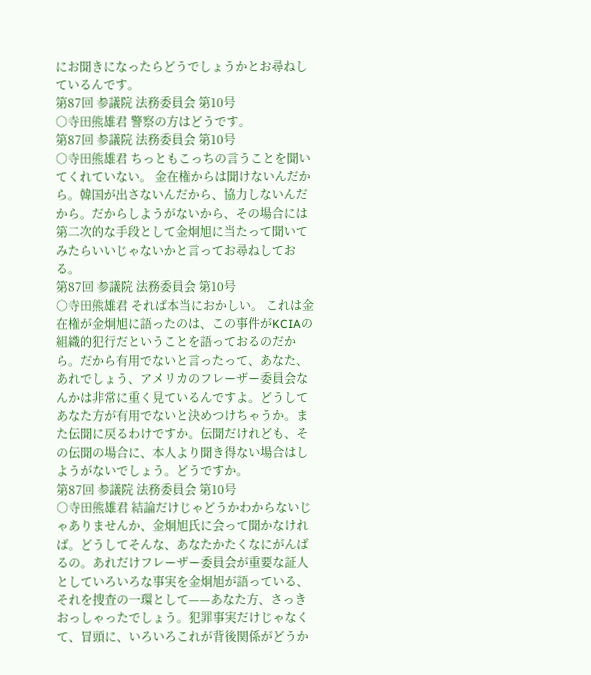にお聞きになったらどうでしょうかとお尋ねしているんです。
第87回 参議院 法務委員会 第10号
○寺田熊雄君 警察の方はどうです。
第87回 参議院 法務委員会 第10号
○寺田熊雄君 ちっともこっちの言うことを聞いてくれていない。 金在権からは聞けないんだから。韓国が出さないんだから、協力しないんだから。だからしようがないから、その場合には第二次的な手段として金炯旭に当たって聞いてみたらいいじゃないかと言ってお尋ねしておる。
第87回 参議院 法務委員会 第10号
○寺田熊雄君 それば本当におかしい。 これは金在権が金炯旭に語ったのは、この事件がKCIAの組織的犯行だということを語っておるのだから。だから有用でないと言ったって、あなた、あれでしょう、アメリカのフレーザー委員会なんかは非常に重く見ているんですよ。どうしてあなた方が有用でないと決めつけちゃうか。また伝聞に戻るわけですか。伝聞だけれども、その伝聞の場合に、本人より聞き得ない場合はしようがないでしょう。どうですか。
第87回 参議院 法務委員会 第10号
○寺田熊雄君 結論だけじゃどうかわからないじゃありませんか、金炯旭氏に会って聞かなければ。どうしてそんな、あなたかたくなにがんばるの。あれだけフレーザー委員会が重要な証人としていろいろな事実を金炯旭が語っている、それを捜査の一環として——あなた方、さっきおっしゃったでしょう。犯罪事実だけじゃなくて、冒頭に、いろいろこれが背後関係がどうか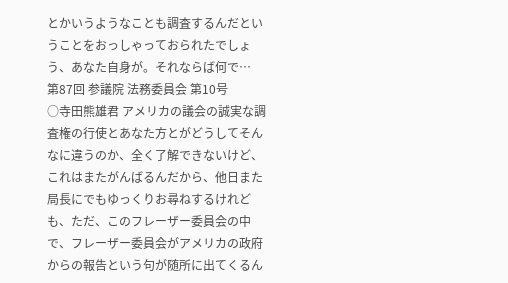とかいうようなことも調査するんだということをおっしゃっておられたでしょう、あなた自身が。それならば何で…
第87回 参議院 法務委員会 第10号
○寺田熊雄君 アメリカの議会の誠実な調査権の行使とあなた方とがどうしてそんなに違うのか、全く了解できないけど、これはまたがんばるんだから、他日また局長にでもゆっくりお尋ねするけれども、ただ、このフレーザー委員会の中で、フレーザー委員会がアメリカの政府からの報告という句が随所に出てくるん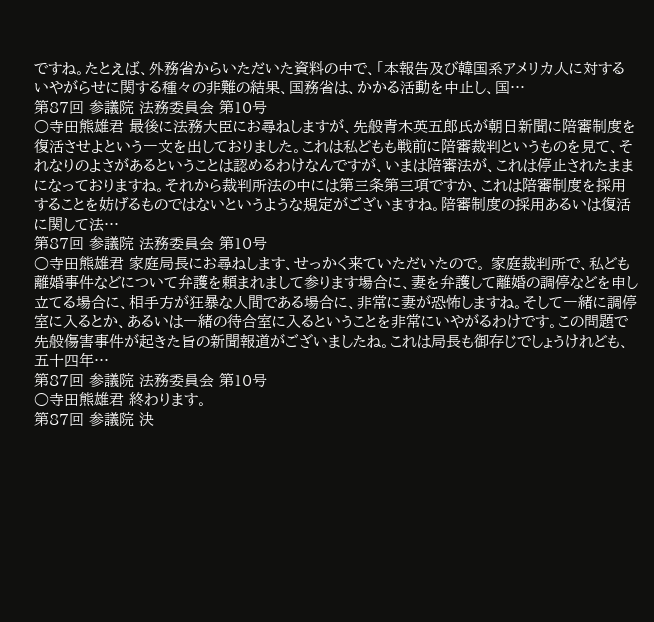ですね。たとえば、外務省からいただいた資料の中で、「本報告及び韓国系アメリカ人に対するいやがらせに関する種々の非難の結果、国務省は、かかる活動を中止し、国…
第87回 参議院 法務委員会 第10号
○寺田熊雄君 最後に法務大臣にお尋ねしますが、先般青木英五郎氏が朝日新聞に陪審制度を復活させよという一文を出しておりました。これは私どもも戦前に陪審裁判というものを見て、それなりのよさがあるということは認めるわけなんですが、いまは陪審法が、これは停止されたままになっておりますね。それから裁判所法の中には第三条第三項ですか、これは陪審制度を採用することを妨げるものではないというような規定がございますね。陪審制度の採用あるいは復活に関して法…
第87回 参議院 法務委員会 第10号
○寺田熊雄君 家庭局長にお尋ねします、せっかく来ていただいたので。 家庭裁判所で、私ども離婚事件などについて弁護を頼まれまして参ります場合に、妻を弁護して離婚の調停などを申し立てる場合に、相手方が狂暴な人間である場合に、非常に妻が恐怖しますね。そして一緒に調停室に入るとか、あるいは一緒の待合室に入るということを非常にいやがるわけです。この問題で先般傷害事件が起きた旨の新聞報道がございましたね。これは局長も御存じでしょうけれども、五十四年…
第87回 参議院 法務委員会 第10号
○寺田熊雄君 終わります。
第87回 参議院 決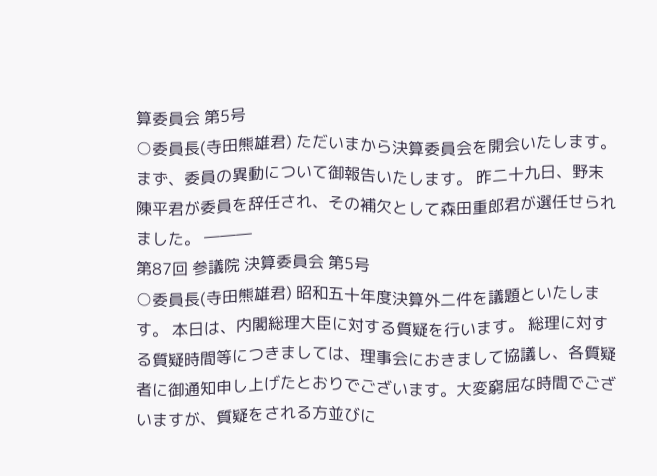算委員会 第5号
○委員長(寺田熊雄君) ただいまから決算委員会を開会いたします。 まず、委員の異動について御報告いたします。 昨二十九日、野末陳平君が委員を辞任され、その補欠として森田重郎君が選任せられました。 ―――
第87回 参議院 決算委員会 第5号
○委員長(寺田熊雄君) 昭和五十年度決算外二件を議題といたします。 本日は、内閣総理大臣に対する質疑を行います。 総理に対する質疑時間等につきましては、理事会におきまして協議し、各質疑者に御通知申し上げたとおりでございます。大変窮屈な時間でございますが、質疑をされる方並びに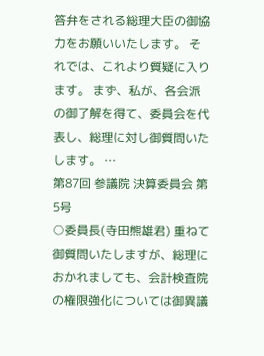答弁をされる総理大臣の御協力をお願いいたします。 それでは、これより質疑に入ります。 まず、私が、各会派の御了解を得て、委員会を代表し、総理に対し御質問いたします。 …
第87回 参議院 決算委員会 第5号
○委員長(寺田熊雄君) 重ねて御質問いたしますが、総理におかれましても、会計検査院の権限強化については御異議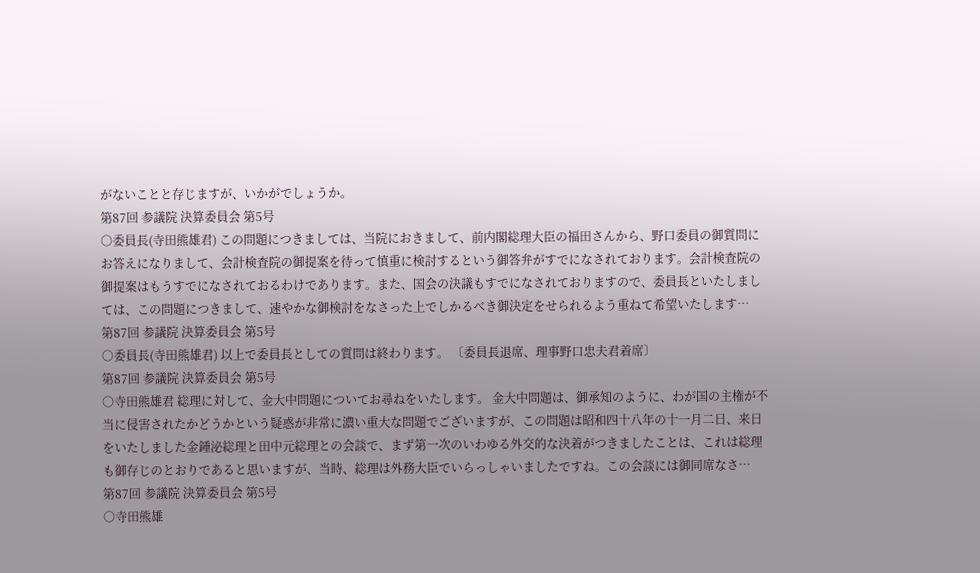がないことと存じますが、いかがでしょうか。
第87回 参議院 決算委員会 第5号
○委員長(寺田熊雄君) この問題につきましては、当院におきまして、前内閣総理大臣の福田さんから、野口委員の御質問にお答えになりまして、会計検査院の御提案を待って慎重に検討するという御答弁がすでになされております。会計検査院の御提案はもうすでになされておるわけであります。また、国会の決議もすでになされておりますので、委員長といたしましては、この問題につきまして、速やかな御検討をなさった上でしかるべき御決定をせられるよう重ねて希望いたします…
第87回 参議院 決算委員会 第5号
○委員長(寺田熊雄君) 以上で委員長としての質問は終わります。 〔委員長退席、理事野口忠夫君着席〕
第87回 参議院 決算委員会 第5号
○寺田熊雄君 総理に対して、金大中問題についてお尋ねをいたします。 金大中問題は、御承知のように、わが国の主権が不当に侵害されたかどうかという疑惑が非常に濃い重大な問題でございますが、この問題は昭和四十八年の十一月二日、来日をいたしました金鍾泌総理と田中元総理との会談で、まず第一次のいわゆる外交的な決着がつきましたことは、これは総理も御存じのとおりであると思いますが、当時、総理は外務大臣でいらっしゃいましたですね。この会談には御同席なさ…
第87回 参議院 決算委員会 第5号
○寺田熊雄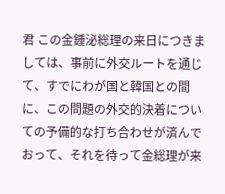君 この金鍾泌総理の来日につきましては、事前に外交ルートを通じて、すでにわが国と韓国との間に、この問題の外交的決着についての予備的な打ち合わせが済んでおって、それを待って金総理が来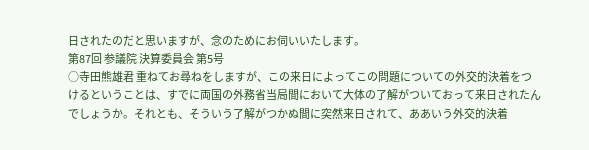日されたのだと思いますが、念のためにお伺いいたします。
第87回 参議院 決算委員会 第5号
○寺田熊雄君 重ねてお尋ねをしますが、この来日によってこの問題についての外交的決着をつけるということは、すでに両国の外務省当局間において大体の了解がついておって来日されたんでしょうか。それとも、そういう了解がつかぬ間に突然来日されて、ああいう外交的決着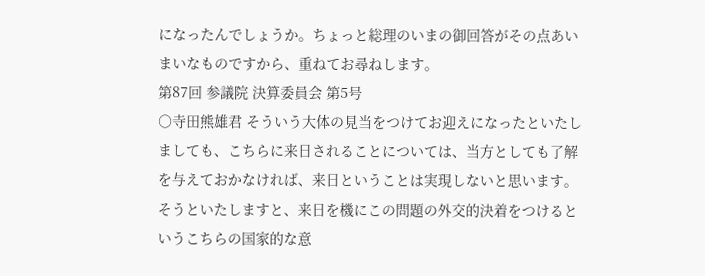になったんでしょうか。ちょっと総理のいまの御回答がその点あいまいなものですから、重ねてお尋ねします。
第87回 参議院 決算委員会 第5号
○寺田熊雄君 そういう大体の見当をつけてお迎えになったといたしましても、こちらに来日されることについては、当方としても了解を与えておかなければ、来日ということは実現しないと思います。そうといたしますと、来日を機にこの問題の外交的決着をつけるというこちらの国家的な意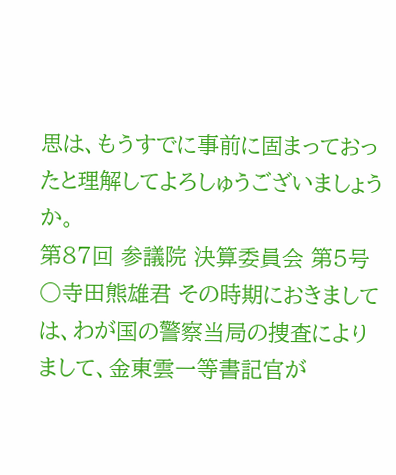思は、もうすでに事前に固まっておったと理解してよろしゅうございましょうか。
第87回 参議院 決算委員会 第5号
○寺田熊雄君 その時期におきましては、わが国の警察当局の捜査によりまして、金東雲一等書記官が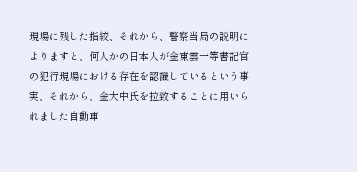現場に残した指絞、それから、警察当局の説明によりますと、何人かの日本人が金東雲一等書記官の犯行現場における存在を認識しているという事実、それから、金大中氏を拉致することに用いられました自動車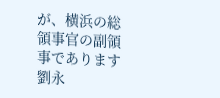が、横浜の総領事官の副領事であります劉永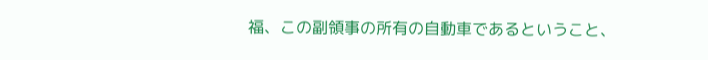福、この副領事の所有の自動車であるということ、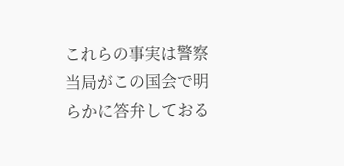これらの事実は警察当局がこの国会で明らかに答弁しておる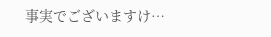事実でございますけ…